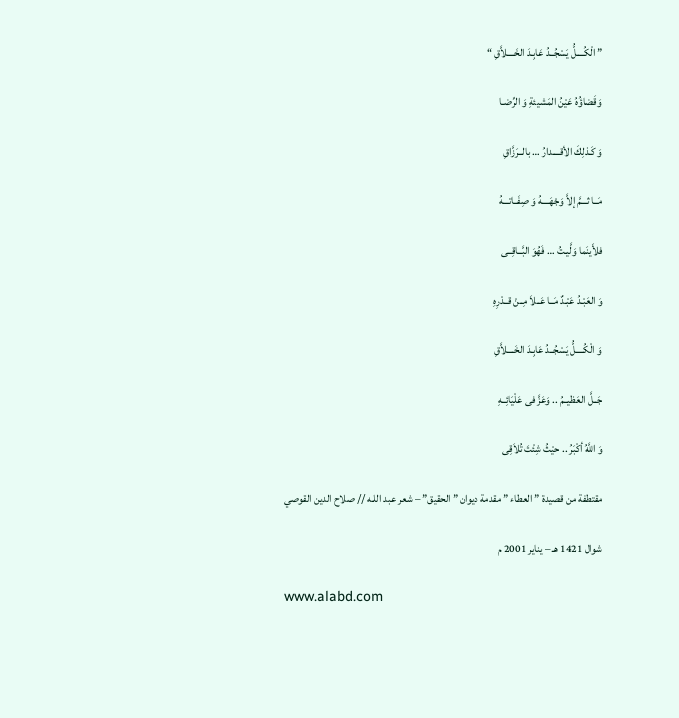” الْكُــــلُّ يَسْجُــدُ عَابِـدَ الخَــــلاَّقِ “

وَقَضاؤُهُ عَيْنُ المَشيئةِ وَ الرِّضـا

وَ كَـذلِكَ الأقــــدارُ … بالــرَزَّاقِ

مَــا ثـــمَّ إلاَّ وَجْهَــــهُ وَ صِفَــاتـــهُ

فلأَينَما وَلَّيـتُ … فَهُوَ البَّــاقِــى

وَ العَبْـدُ عَبْـدٌ مَــا عَــلاَ مِــنْ قــدْرِهِ

وَ الْكُــــلُّ يَسْجُــدُ عَابِـدَ الخَــــلاَّقِ

جَــلَّ العَظيــمُ .. وَعَزَّ فى عَلْيَائِــهِ

وَ اللَّهُ أكْبَرُ .. حيْثُ شِئْتَ تُلاَقِى

مقتطفة من قصيدة ” العطاء ” مقدمة ديوان ” الحقيق” – شعر عبد اللـه // صلاح الدين القوصي

شوال 1421 هـ – يناير 2001 م

www.alabd.com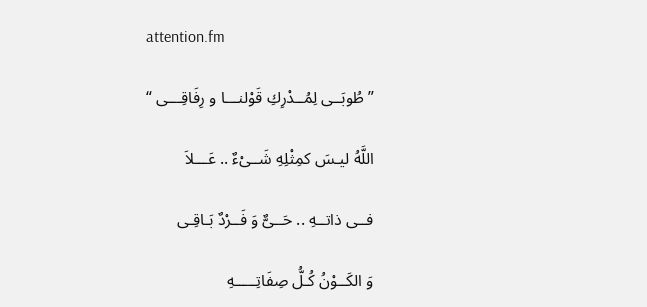attention.fm

” طُوبَــى لِمُــدْرِكِ قَوْلنـــا و رِفَاقِـــى “

اللَّهُ ليـسَ كمِثْلِهِ شَــىْءٌ .. عَـــلاَ

فــى ذاتــهِ .. حَــىٌّ وَ فَــرْدٌ بَـاقِـى

وَ الكَــوْنُ كُـلُّ صِفَاتِـــــهِ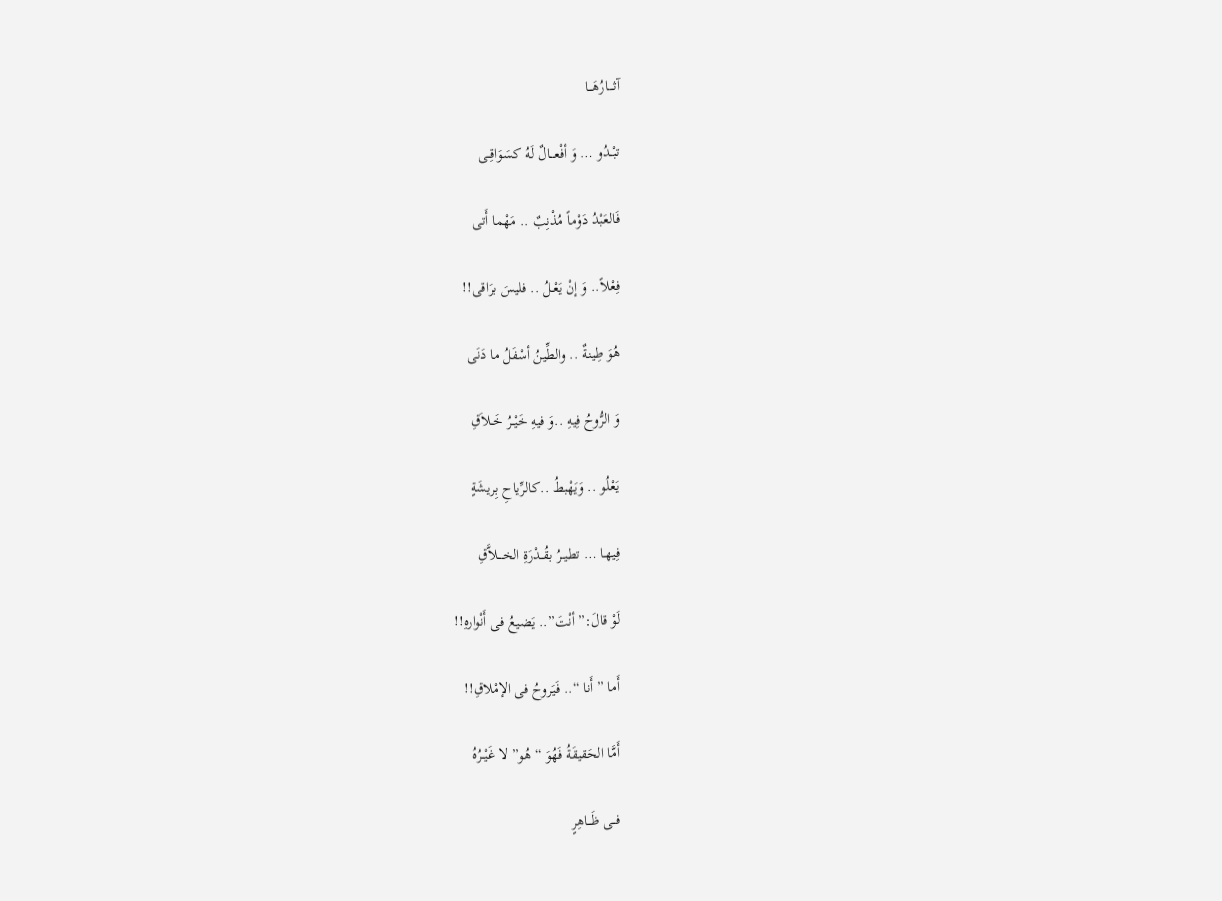آثــــارُهَـــا

تبْــدُو … وَ أفْعـــالٌ لَهُ كسَوَاقِــى

فَالعَبْدُ دَوْماً مُذْنِبٌ .. مَهْما أَتى

فِعْلاً.. وَ إنْ يَعْـلُ .. فليسَ برَاقى!!

هُوَ طِينةٌ .. والطِّينُ أسْفَلُ ما دَنَى

وَ الرُّوحُ فِيهِ ..وَ فيهِ خَيْــرُ خَــلاَقِ

يَعْلُو .. وَيَهْبطُ ..كالرِّياحِ بِريشَةٍ

فِيهـا … تطيــرُ بقُــدْرَةِ الخــــلاَّقِ

لَوْ قالَ:”أنْتَ”.. يَضيعُ فى أَنْوارهِ!!

أَما ” أَنا “.. فَيَروحُ فى الإمْلاقِ!!

أَمَّا الحَقيقَةُ فَهُوَ “هُو” لا غَيْــرُهُ

فــى ظَـــاهِرٍ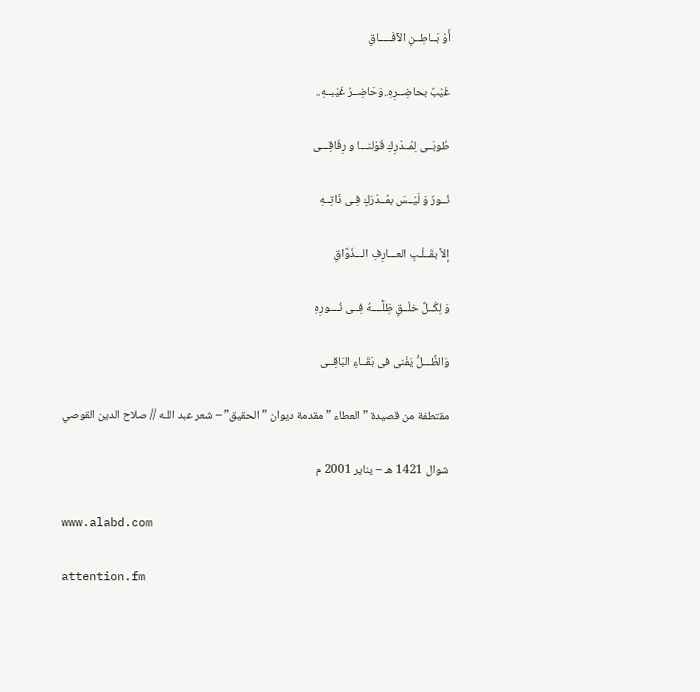أَوْ بَــاطِــنِ الآفَـــــاقِ

غَيْبٌ بحاضِــرِهِ..وَحَاضِــرُ غَيْبــهِ..

طُوبَــى لِمُــدْرِكِ قَوْلنـــا و رِفَاقِـــى

نُــورٌ وَ لَيْــسَ بمُــدْرَكٍ فِـى ذَاتِــهِ

إلاَّ بقَــلْـبِ العـــارِفِ الـــذَوَّاقِ

وَ لِكُــلِّ خلْــقٍ ظِلُّــــهُ فِــى نُــــورِهِ

وَالظِّـــلُّ يَفْنى فى بَقَــاءِ البَاقِــى

مقتطفة من قصيدة ” العطاء ” مقدمة ديوان ” الحقيق” – شعر عبد اللـه // صلاح الدين القوصي

شوال 1421 هـ – يناير 2001 م

www.alabd.com

attention.fm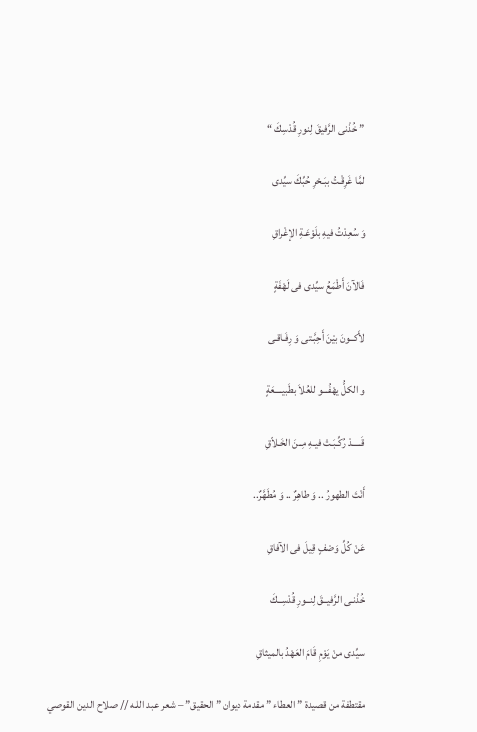” خُذْنى الرَّفيقَ لِنورِ قُدْسِكَ “

لمَّا غَرِقْـتُ ببَـحْرِ حُبِّكَ سيِّدى

وَ سُعِدْتُ فيهِ بلَوْعَـةِ الإغْراقِ

فَالآنَ أَطْمَعُ سيِّدى فى لَهْفَةٍ

لأَكــونَ بيْنَ أَحِبَّـتى وَ رِفَـاقـى

و الكلُّ يهْفُـــو للعُلاَ بطَبيــــعَةٍ

قَـــــدْ رُكِّـبَـتْ فيـهِ مِــنَ الخَـلاّقِ

أَنْتَ الطهورُ .. وَ طاهِرٌ .. وَ مُطَهَّرٌ..

عَنْ كُلِّ وَصْفٍ قِيلَ فى الآفاقِ

خُذْنـى الرَّفيــقَ لِنــورِ قُدْسِــكَ

سيِّدى منْ يَوْمِ قَامَ العَهْدُ بالميثاقِ

مقتطفة من قصيدة ” العطاء ” مقدمة ديوان ” الحقيق” – شعر عبد اللـه // صلاح الدين القوصي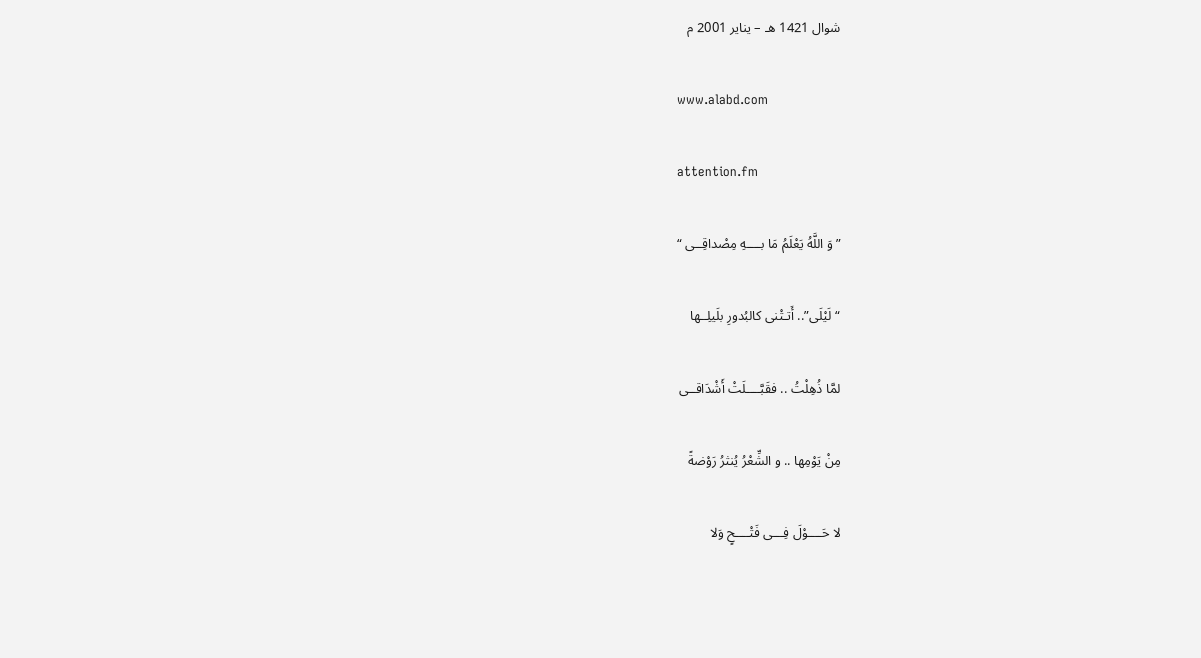شوال 1421 هـ – يناير 2001 م

www.alabd.com

attention.fm

” وَ اللَّهُ يَعْلَمُ مَا بــــهِ مِصْداقِــى “

“لَيْلَى”.. أَتـتْنى كالبُدورِ بلَيلِــها

لمَّا ذُهِلْتُ .. فقَبَّــــلَتْ أَشْدَاقــى

مِنْ يَوْمِها .. و الشِّعْرُ يُنثرُ رَوْضةً

لا حَــــوْلَ فِـــى فَتْــــحٍ وَلا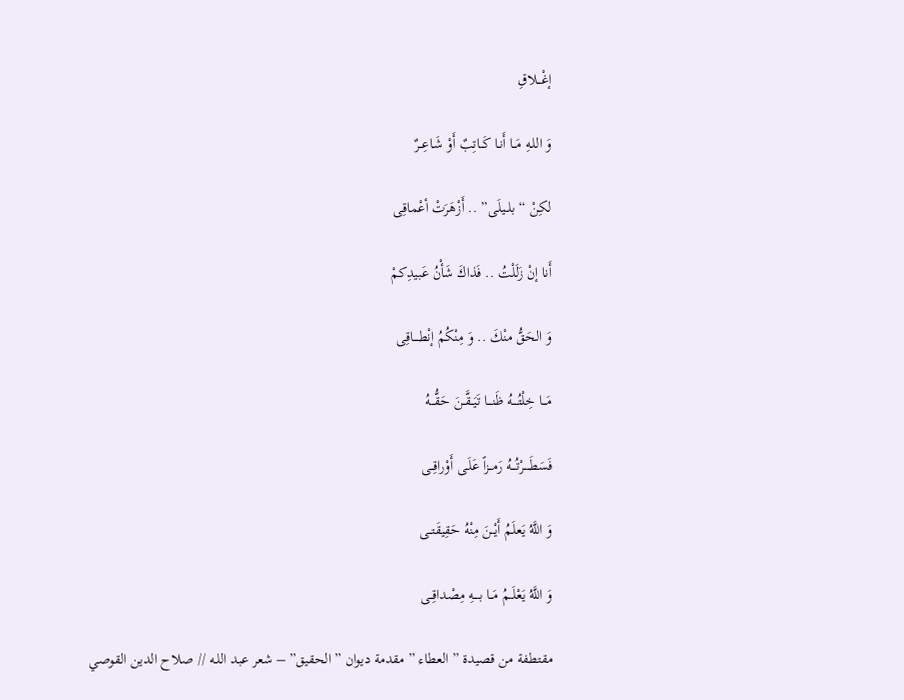إغْـــلاقِ

وَ اللـهِ مَــا أَنـا كَــاتِبٌ أَوْ شَـاعِــرٌ

لكِنْ “بلــيلَى” .. أَزْهَرَتْ أعْماقِى

أَنا إنْ زَلَلْتُ .. فَذاكَ شَأْنُ عَبيدِكمْ

وَ الحَقُّ منْكَ .. وَ مِنْكُمُ إنْطــــاقِى

مَـــا خِلْتُــــهُ ظَنـــا تَيَــقَّــنَ حَقُّـــهُ

فَسَطَــــرْتُـــهُ رَمــزاً عَلَـى أَوْراقِــى

وَ اللَّهُ يَعلَمُ أَيْــنَ مِنْهُ حَقِيقَتــى

وَ اللَّهُ يَعْلَــمُ مَــا بــــهِ مِصْداقِــى

مقتطفة من قصيدة ” العطاء ” مقدمة ديوان ” الحقيق” – شعر عبد اللـه // صلاح الدين القوصي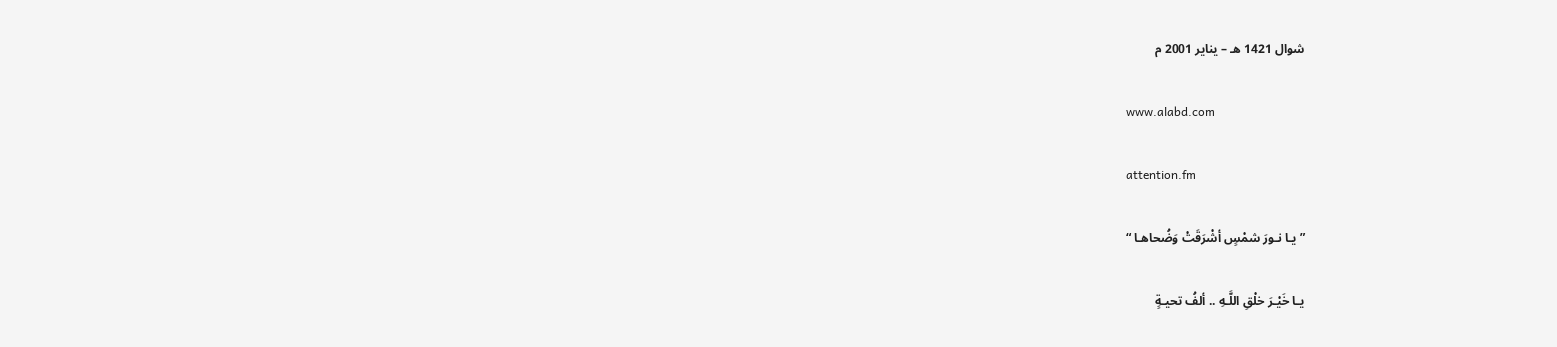شوال 1421 هـ – يناير 2001 م

www.alabd.com

attention.fm

” يـا نـورَ شمْسٍ أشْرَقَتْ وَضُحاهـا “

يـا خَيْـرَ خلْقِ اللَّـهِ .. ألفُ تحيـةٍ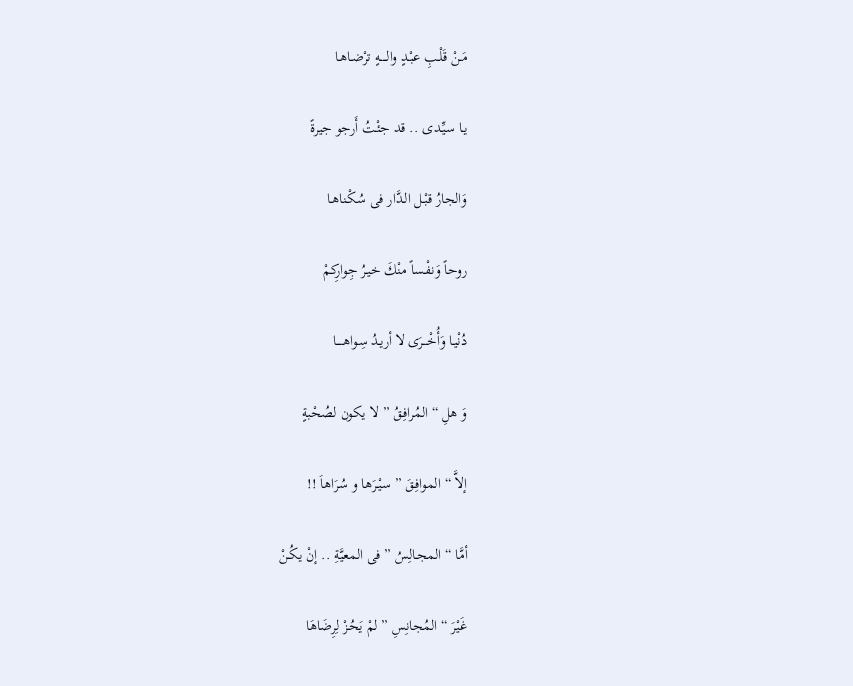مَـنْ قَلْـبِ عبْـدٍ والـــــهٍ ترْضـاهـا

يـا سيِّـدى .. قد جئْـتُ أَرجو جيرةً

وَالجارُ قبْـل الـدَّار فى سُكْـناهـا

روحاً وَنفْـساً منْكَ خيـرُ جِوارِكمْ

دُنْيـا وَأُخْـــرَى لا أريـدُ سِـواهـــــا

وَ هلِ “ المُرافِـقُ ” لا يكون لصُحْبةٍ

إلاَّ “ الموافِـقَ ” سيْـرَها و سُرَاهاَ !!

أمَّا “ المجـالِسُ ” فى المعيَّةِ .. إنْ يكُـنْ

غَيْرَ “ المُجانِسِ ” لمْ يَحُـزْ لِرِضَاهَا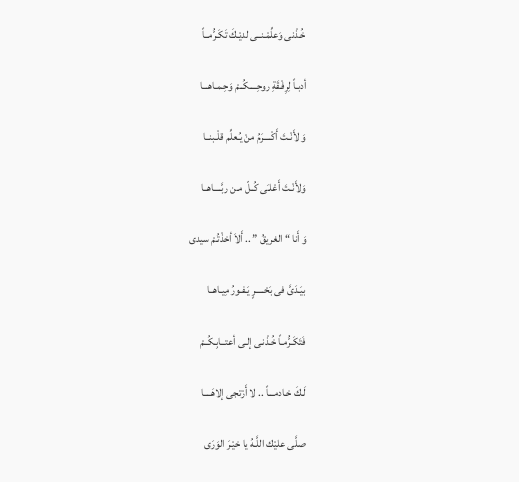خُـذْنى وَعلِّمْـنــى لديْـكَ تَكَـرُّمــاً

أدبـاً لِرِفْـقَةِ روحِــــكُــمْ وَحِـمـاهـــا

وَ لأَنْـتَ أَكْــــرَمُ منْ يُـعلِّم قلْـبنــا

وَلأَنْـتَ أَعْلـَى كُــلّ مـن ربَّــــاهــا

وَ أَنا “ الغريقُ ” .. أَلاَ أخذْتُـمْ سيدى

بيَـدَىَّ فى بَحْـــــرٍ يَـفـورُ مِيـاهــا

فَتَكَـرُّمـاً خُـذْنـى إلـى أعتــابِـكُــمْ

لَـكَ خـادمـــاً .. لا أَرْتجى إلاهَــــا

صلَّى عليْك اللَّـهُ يا خيْـرَ الوَرَى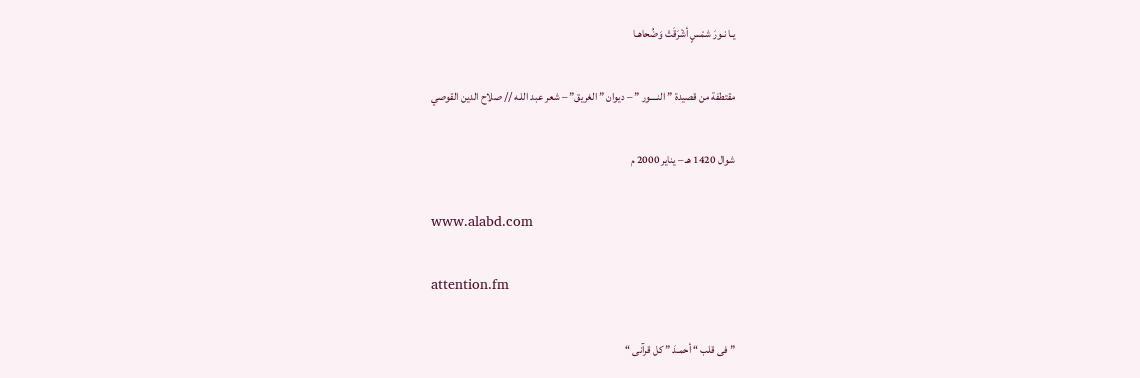يـا نـورَ شمْسٍ أشْرَقَتْ وَضُحاهـا

مقتطفة من قصيدة ” النــــور ” – ديوان ” الغريق” – شعر عبد اللـه // صلاح الدين القوصي

شوال 1420 هـ – يناير 2000 م

www.alabd.com

attention.fm

” فى قلب “ أحمـدَ ” كل قرآنى “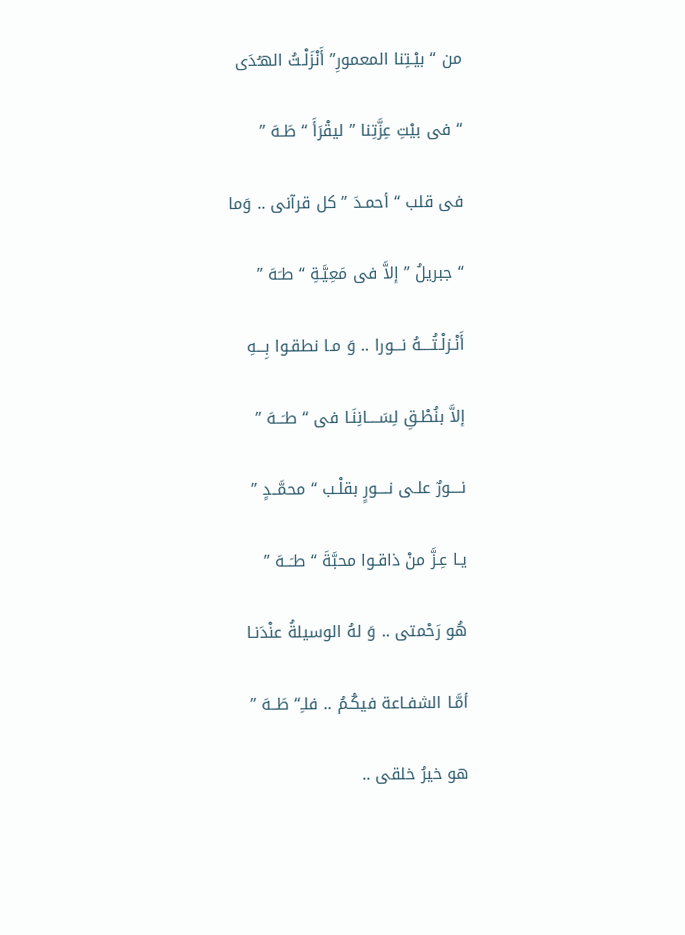من “ بيْـتِنا المعمورِ” أَنْزَلْـتُ الهـُدَى

“ فى بيْتِ عِزَّتِنا ” ليقْرَأَ “ طَـهَ ”

فى قلب “ أحمـدَ ” كل قرآنى .. وَما

“ جبريلُ ” إلاَّ فى مَعِيَّـةِ “ طـَهَ ”

أَنْـزلْـتُــــهُ نـــورا .. وَ مـا نطقـوا بِـــهِ

إلاَّ بنُطْـقِ لِسَــــانِنَـا فى “ طـَــهَ ”

نــــورٌ علـى نــــورٍ بقلْـب “ محمَّــدٍ ”

يـا عِـزَّ منْ ذاقـوا محبَّةَ “ طـَــهَ ”

هُو رَحْمتى .. وَ لهُ الوسيلةُ عنْدَنـا

أمَّـا الشفـاعة فيكُـمُ .. فلـِ“ طَــهَ ”

هو خيرُ خلقى ..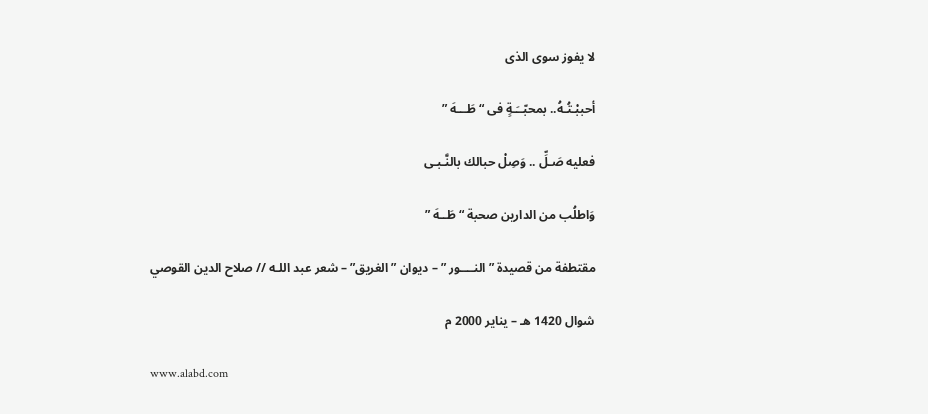لا يفوز سوى الذى

أحببْـتُـهُ.. بمحبّــَـةٍ فى “ طَـــهَ ”

فعليه صَـلِّ .. وَصِلْ حبالك بالنَّـبـى

وَاطلُب من الدارين صحبة “ طَــهَ ”

مقتطفة من قصيدة ” النــــور ” – ديوان ” الغريق” – شعر عبد اللـه // صلاح الدين القوصي

شوال 1420 هـ – يناير 2000 م

www.alabd.com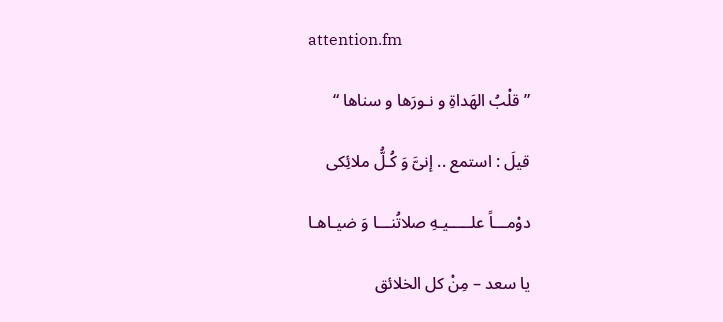attention.fm

” قلْبُ الهَداةِ و نـورَها و سناها “

قيلَ : استمع .. إنىَّ وَ كُـلُّ ملائِكى

دوْمـــاً علـــــيـهِ صلاتُنـــا وَ ضيـاهـا

يا سعد – مِنْ كل الخلائق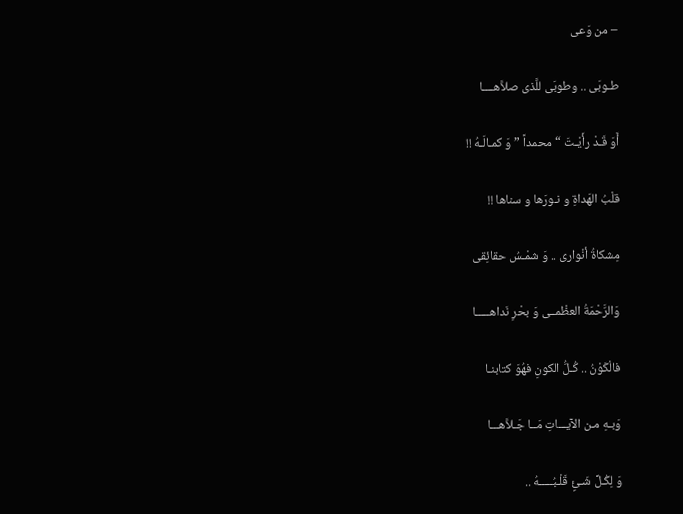– من وَعى

طـوبَى .. وطوبَى للَّذى صلاَّهــــا

أَوَ قَـدْ رأَيْـتَ “ محمداً ” وَ كمـالَـهُ !!

قلْبُ الهَداةِ و نـورَها و سناها !!

مِشكاةُ أنْوارى .. وَ شمْـسُ حقائِقى

وَالرَّحْمَةُ العظْمــى وَ بحْرِ نَداهـــــا

فالْكَوْنُ .. كُـلُّ الكونِ فهُوَ كتابنـا

وَبـهِ مـن الآيـــاتِ مَــا جَـلاَّهـــا

وَ لِكُـلِّ شَـئٍ قَلْـبُـــــهُ ..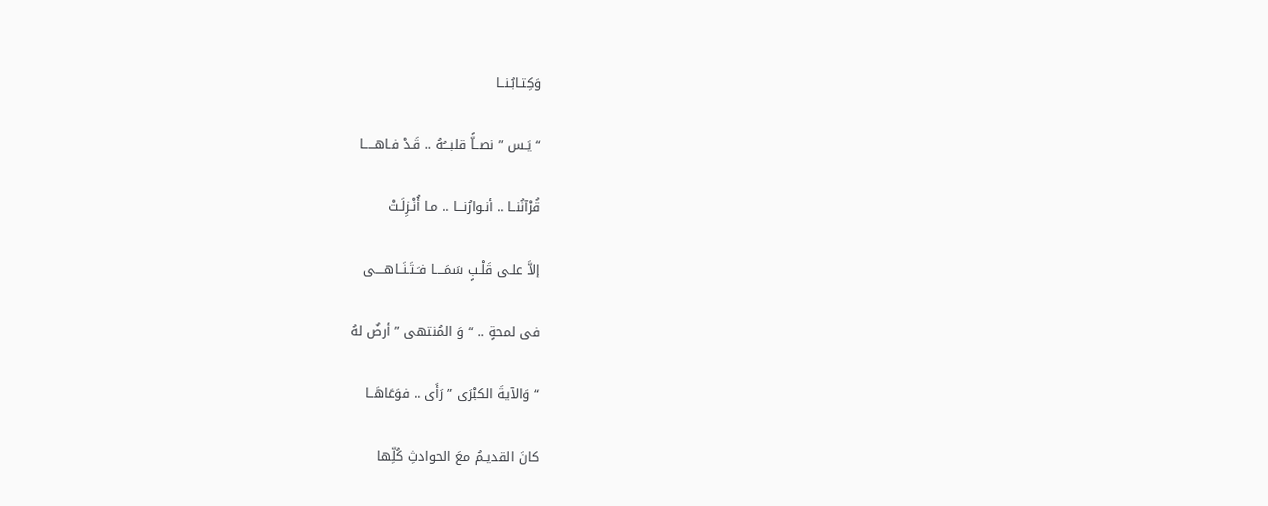وَكِتـابُـنــا

“ يَـس ” نصــاًّ قلبـــُهُ .. قَـدْ فـاهـــــا

قُرْآنُنــا .. أنـوارُنـــا .. مـا أُنْـزِلَـتْ

إلاَّ علـى قَلْـبٍ سَمَــــا فـَـتَـنَــاهــــى

فى لمحةٍ .. “ وَ المُنتهى ” أرضٌ لهُ

“ وَالآيةَ الكبْرَى ” رَأَى .. فوَعَاهَــا

كانَ القديـمُ معَ الحوادثِ كُلِّها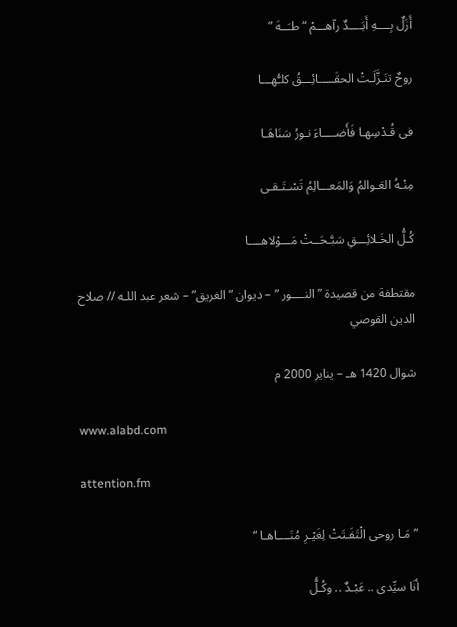أَزَلٌ بِــــهِ أَبَــــدٌ رآهـــمْ “ طـَــهَ ”

روحٌ تنَـزَّلَـتْ الحقَـــــائِـــقُ كلـُّهـــا

فى قُـدْسِهـا فَأَضــــاءَ نـورُ سَنَاهَـا

مِنْـهُ العَـوالمُ وَالمَعـــالِمُ تَسْـتَـقـى

كُـلُّ الخَـلائِـــقِ سَبَّـحَــتْ مَـــوْلاهــــا

مقتطفة من قصيدة ” النــــور ” – ديوان ” الغريق” – شعر عبد اللـه // صلاح الدين القوصي

شوال 1420 هـ – يناير 2000 م

www.alabd.com

attention.fm

” مَـا روحى الْتَفَـتَتْ لِغَيْـرِ مُنَــــاهـا “

أنَا سيِّدى .. عَبْـدٌ .. وكُـلُّ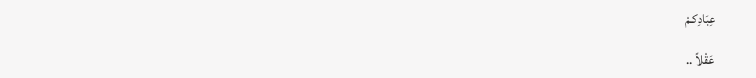عِبَادِكـمْ

عَقْلاً ..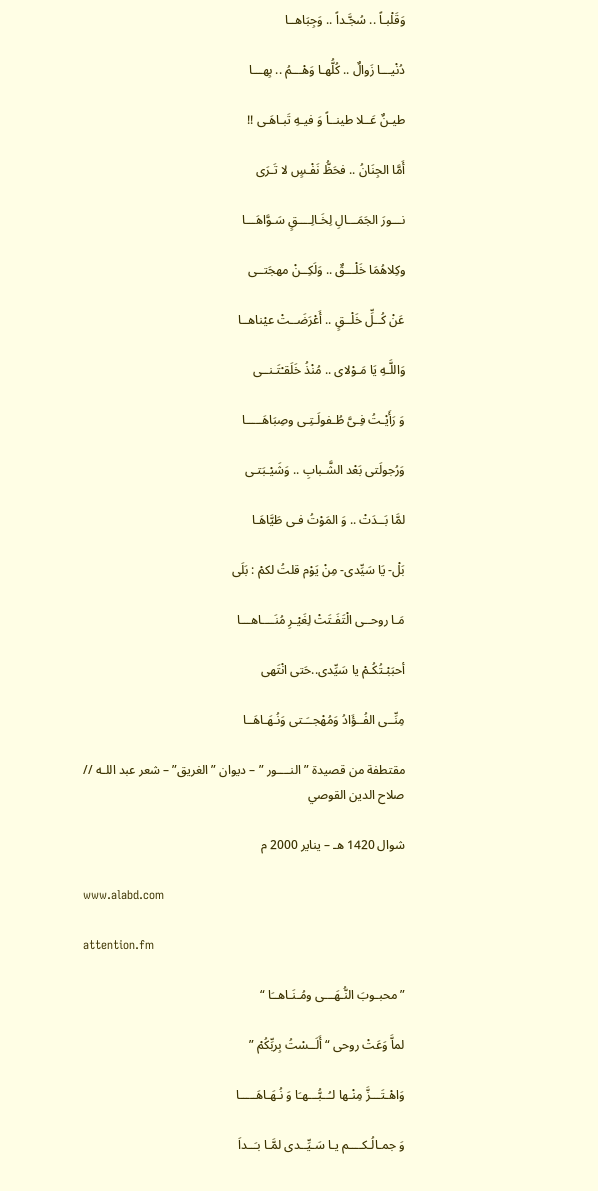وَقَلْبـاً .. سُجَّـداً .. وَجِبَاهــا

دُنْيـــا زَوالٌ .. كُلُّهـا وَهْـــمُ .. بِهـــا

طيـنٌ عَــلا طينــاً وَ فيـهِ تَبـاهَـى !!

أَمَّا الجِنَانُ .. فحَظُّ نَفْـسٍ لا تَـرَى

نـــورَ الجَمَـــالِ لِخَـالِــــقٍ سَـوَّاهَـــا

وكِلاهُمَا خَلْـــقٌ .. وَلَكِــنْ مهجَتــى

عَنْ كُــلِّ خَلْــقٍ .. أَعْرَضَــتْ عيْناهــا

وَاللَّـهِ يَا مَـوْلاى .. مُنْذُ خَلَقـْتَـنــى

وَ رَأَيْـتُ فِـىَّ طُـفولَـتِـى وصِبَاهَـــــا

وَرُجولَتى بَعْد الشَّـبابِ .. وَشَيْـبَتـى

لمَّا بَــدَتْ .. وَ المَوْتُ فـى طَيَّاهَـا

بَلْ- يَا سَيِّدى- مِنْ يَوْم قلتُ لكمْ : بَلَى

مَـا روحــى الْتَفَـتَتْ لِغَيْـرِ مُنَــــاهـــا

أحبَبْـتُكُـمْ يا سَيِّدى..حَتى انْتَهى

مِنِّــى الفُــؤَادُ وَمُهْجــَـتى وَنُـهَـاهَــا

مقتطفة من قصيدة ” النــــور ” – ديوان ” الغريق” – شعر عبد اللـه // صلاح الدين القوصي

شوال 1420 هـ – يناير 2000 م

www.alabd.com

attention.fm

” محبـوبَ النُّـهَـــى ومُـنَـاهــَا “

لماَّ وَعَتْ روحى “ أَلَــسْتُ بِربِّكُمْ ”

وَاهْـتَـــزَّ مِنْـها لـُــبُّـــهـَا وَ نُـهَـاهَـــــا

وَ جمـالُـكــــم يـا سَـيِّــدى لمَّـا بـَــداَ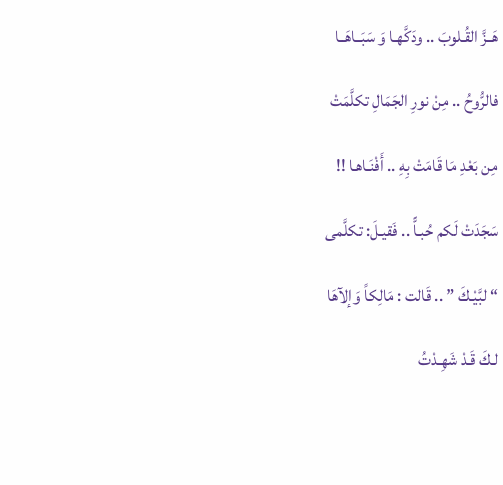هَــزَّ القُـلوبَ .. ودَكَّهـا وَ سَبَــاهَــا

فالرُّوحُ .. مِنْ نورِ الجَمَالِ تكلَّمَتْ

مِن بَعْدِ مَا قَامَتْ بِهِ .. أَفْنَـاهـا !!

سَجَدَتْ لَكم حُبـاًّ .. فَقيـلَ: تكلَّمى

“ لبَّيْـكَ ” .. قَالت : مَالِكاً وَإلآهَا

لـكَ قَـدْ شَهِـدْتُ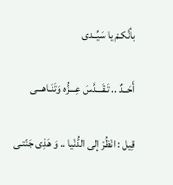بأنَّكـمْ يا سَيِّــدى

أَحَــدٌ .. تَـقَـــدَّسَ عِـــزُّه وَتَنَـاهـــى

قِيل : انْظُرْ إلى الدُّنْيا .. وَ هَذِى جَنّتـى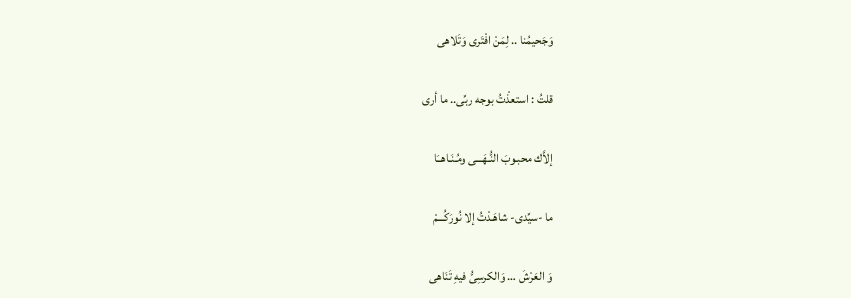وَجَحيمُنا .. لِمَنْ افْتَرى وَتَلاهى

قلتُ : استعذْتُ بوجه ربِّى.. ما أرى

إلاَّك محبـوبَ النُّـهَـــى ومُـنَـاهــَا

ما -سيِّدى- شاهَـدْتُ إلا نُورَكُـــمْ

وَ العَرْشَ … وَالكرسِىُّ فيهِ تَنَاهى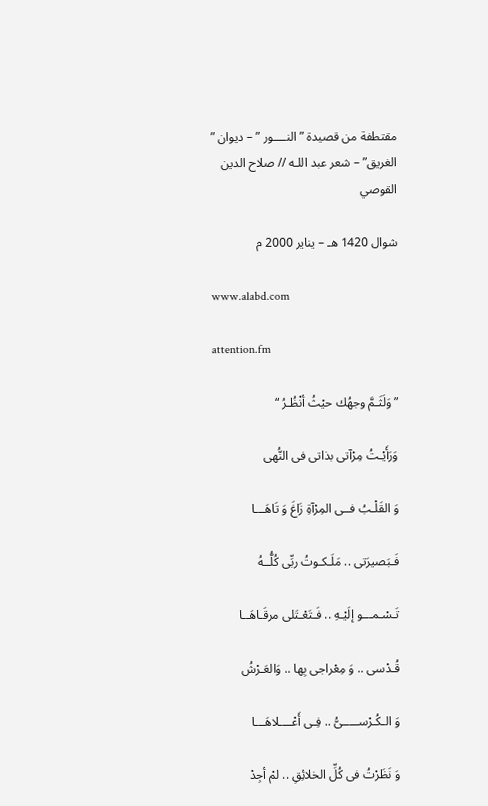مقتطفة من قصيدة ” النــــور ” – ديوان ” الغريق” – شعر عبد اللـه // صلاح الدين القوصي

شوال 1420 هـ – يناير 2000 م

www.alabd.com

attention.fm

” وَلَثَـمَّ وجهُك حيْثُ أنْظُـرُ “

وَرَأَيْـتُ مِرْآتى بذاتى فى النُّهى

وَ القَلْـبُ فــى المِرْآةِ زَاغَ وَ تَاهَـــا

فَـبَصيرَتى .. مَلَـكـوتُ ربِّى كُلُّــهُ

تَـسْـمـــو إلَيْـهِ .. فَـتَعْـتَلى مرقَـاهَــا

قُـدْسى .. وَ مِعْراجى بِها .. وَالعَـرْشُ

وَ الـكُـرْســـــىُّ .. فِـى أَعْــــلاهَـــا

وَ نَظَرْتُ فى كُلِّ الخلائِقِ .. لمْ أجِدْ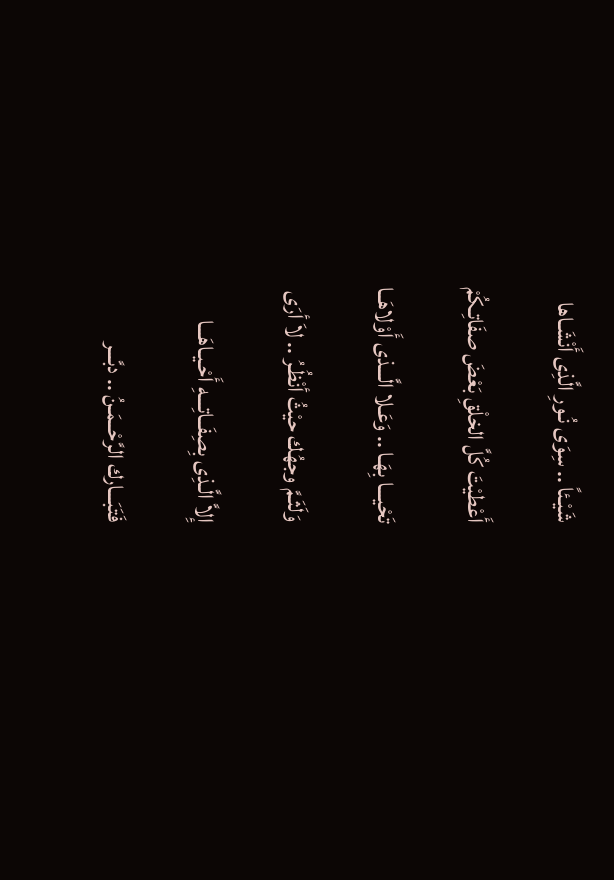شَيْـئاً .. سِوَى نُـورِ الَّذِى أَنْشَـاها

أَعْطيْتَ كُلَّ الخلْقِ بَعْضَ صفَاتِـكُمْ

تَحْيـــا بِهَـا .. وَعَـلا الَّـــذى أَوْلاهَــا

وَلَثَـمَّ وجهُك حيْثُ أنْظُـرُ .. لاَ أرَى

إِلاَّ الَّـذِى بِصِفَــاتِـــهِ أَحْـيـاهَـــا

فَتَبَـــارك الرَّحْــمَـنُ .. دبَّـــر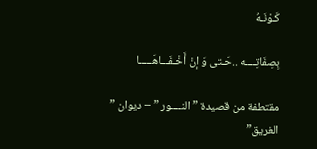كَـوْنَـهُ

بِصِفَاتِــــه ..حَـتى وَ إنْ أَخْـفَـــاهَـــــا

مقتطفة من قصيدة ” النــــور ” – ديوان ” الغريق”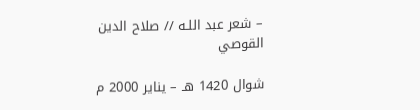– شعر عبد اللـه // صلاح الدين القوصي

شوال 1420 هـ – يناير 2000 م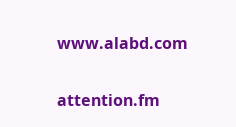www.alabd.com

attention.fm